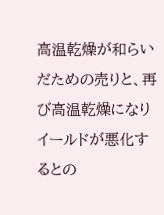高温乾燥が和らいだための売りと、再び高温乾燥になりイールドが悪化するとの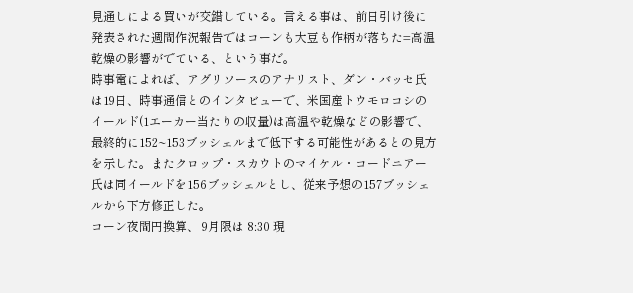見通しによる買いが交錯している。言える事は、前日引け後に発表された週間作況報告ではコーンも大豆も作柄が落ちた=高温乾燥の影響がでている、という事だ。
時事電によれば、アグリソースのアナリスト、ダン・バッセ氏は19日、時事通信とのインタビューで、米国産トウモロコシのイールド(1エーカー当たりの収量)は高温や乾燥などの影響で、最終的に152~153ブッシェルまで低下する可能性があるとの見方を示した。またクロップ・スカウトのマイケル・コードニアー氏は同イールドを156ブッシェルとし、従来予想の157ブッシェルから下方修正した。
コーン夜間円換算、 9月限は 8:30 現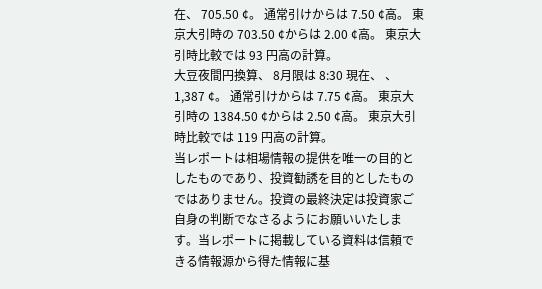在、 705.50 ¢。 通常引けからは 7.50 ¢高。 東京大引時の 703.50 ¢からは 2.00 ¢高。 東京大引時比較では 93 円高の計算。
大豆夜間円換算、 8月限は 8:30 現在、 、 1,387 ¢。 通常引けからは 7.75 ¢高。 東京大引時の 1384.50 ¢からは 2.50 ¢高。 東京大引時比較では 119 円高の計算。
当レポートは相場情報の提供を唯一の目的としたものであり、投資勧誘を目的としたものではありません。投資の最終決定は投資家ご自身の判断でなさるようにお願いいたします。当レポートに掲載している資料は信頼できる情報源から得た情報に基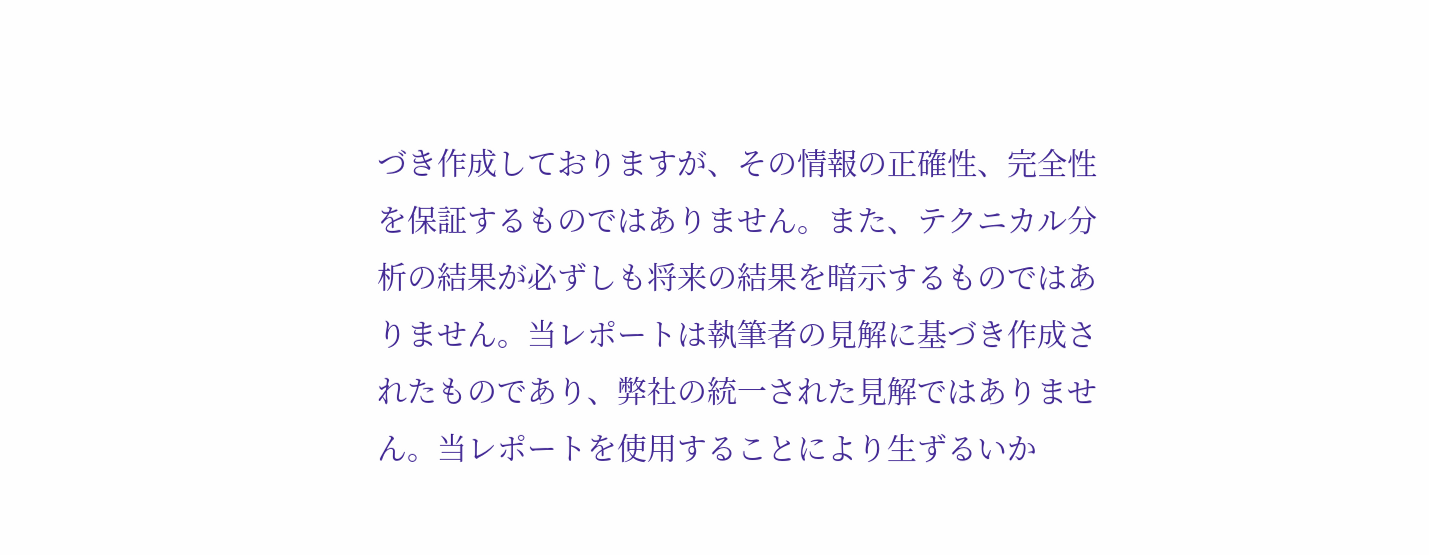づき作成しておりますが、その情報の正確性、完全性を保証するものではありません。また、テクニカル分析の結果が必ずしも将来の結果を暗示するものではありません。当レポートは執筆者の見解に基づき作成されたものであり、弊社の統一された見解ではありません。当レポートを使用することにより生ずるいか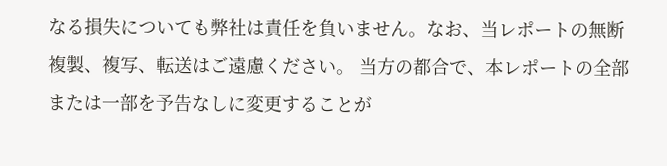なる損失についても弊社は責任を負いません。なお、当レポートの無断複製、複写、転送はご遠慮ください。 当方の都合で、本レポートの全部または一部を予告なしに変更することが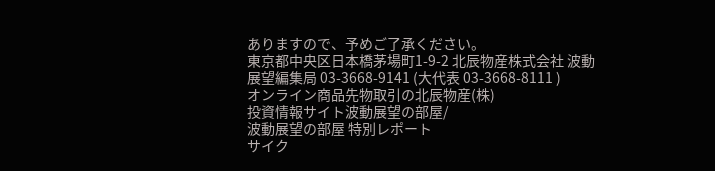ありますので、予めご了承ください。
東京都中央区日本橋茅場町1-9-2 北辰物産株式会社 波動展望編集局 03-3668-9141 (大代表 03-3668-8111 )
オンライン商品先物取引の北辰物産(株)
投資情報サイト波動展望の部屋/
波動展望の部屋 特別レポート
サイク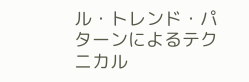ル・トレンド・パターンによるテクニカル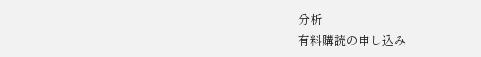分析
有料購読の申し込み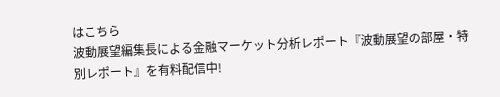はこちら
波動展望編集長による金融マーケット分析レポート『波動展望の部屋・特別レポート』を有料配信中!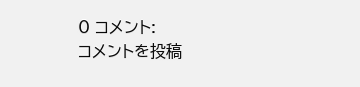0 コメント:
コメントを投稿